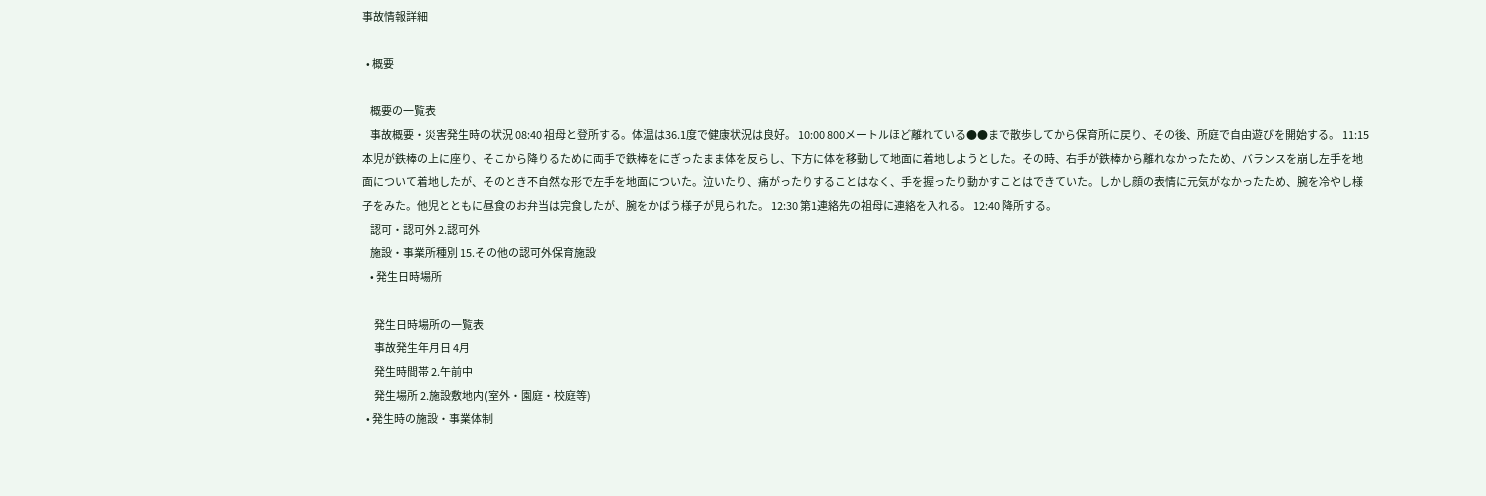事故情報詳細

  • 概要

    概要の一覧表
    事故概要・災害発生時の状況 08:40 祖母と登所する。体温は36.1度で健康状況は良好。 10:00 800メートルほど離れている●●まで散歩してから保育所に戻り、その後、所庭で自由遊びを開始する。 11:15 本児が鉄棒の上に座り、そこから降りるために両手で鉄棒をにぎったまま体を反らし、下方に体を移動して地面に着地しようとした。その時、右手が鉄棒から離れなかったため、バランスを崩し左手を地面について着地したが、そのとき不自然な形で左手を地面についた。泣いたり、痛がったりすることはなく、手を握ったり動かすことはできていた。しかし顔の表情に元気がなかったため、腕を冷やし様子をみた。他児とともに昼食のお弁当は完食したが、腕をかばう様子が見られた。 12:30 第1連絡先の祖母に連絡を入れる。 12:40 降所する。
    認可・認可外 2.認可外
    施設・事業所種別 15.その他の認可外保育施設
    • 発生日時場所

      発生日時場所の一覧表
      事故発生年月日 4月
      発生時間帯 2.午前中
      発生場所 2.施設敷地内(室外・園庭・校庭等)
  • 発生時の施設・事業体制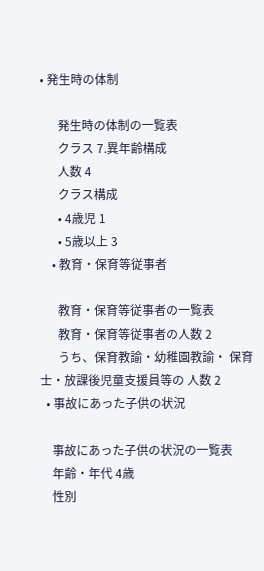• 発生時の体制

      発生時の体制の一覧表
      クラス 7.異年齢構成
      人数 4
      クラス構成
      • 4歳児 1
      • 5歳以上 3
    • 教育・保育等従事者

      教育・保育等従事者の一覧表
      教育・保育等従事者の人数 2
      うち、保育教諭・幼稚園教諭・ 保育士・放課後児童支援員等の 人数 2
  • 事故にあった子供の状況

    事故にあった子供の状況の一覧表
    年齢・年代 4歳
    性別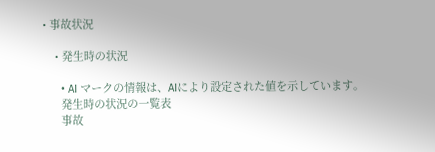• 事故状況

    • 発生時の状況

      • AI マークの情報は、AIにより設定された値を示しています。
      発生時の状況の一覧表
      事故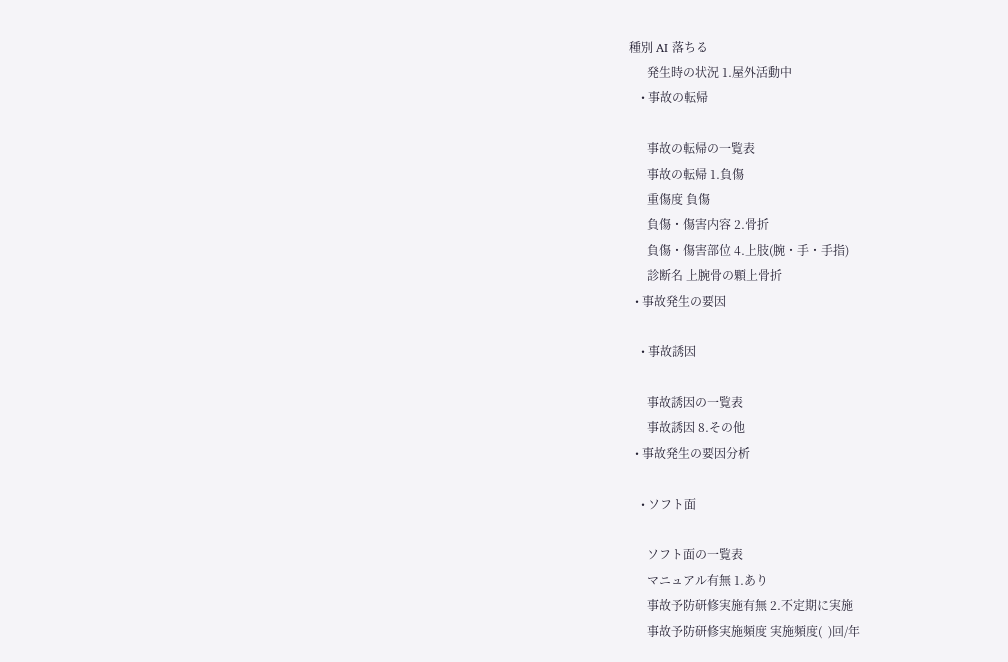種別 AI 落ちる
      発生時の状況 1.屋外活動中
    • 事故の転帰

      事故の転帰の一覧表
      事故の転帰 1.負傷
      重傷度 負傷
      負傷・傷害内容 2.骨折
      負傷・傷害部位 4.上肢(腕・手・手指)
      診断名 上腕骨の顆上骨折
  • 事故発生の要因

    • 事故誘因

      事故誘因の一覧表
      事故誘因 8.その他
  • 事故発生の要因分析

    • ソフト面

      ソフト面の一覧表
      マニュアル有無 1.あり
      事故予防研修実施有無 2.不定期に実施
      事故予防研修実施頻度 実施頻度(  )回/年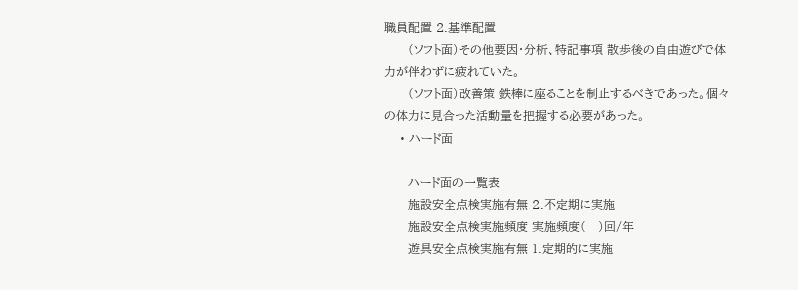職員配置 2.基準配置
      (ソフト面)その他要因・分析、特記事項 散歩後の自由遊びで体力が伴わずに疲れていた。
      (ソフト面)改善策 鉄棒に座ることを制止するべきであった。個々の体力に見合った活動量を把握する必要があった。
    • ハード面

      ハード面の一覧表
      施設安全点検実施有無 2.不定期に実施
      施設安全点検実施頻度 実施頻度(   )回/年
      遊具安全点検実施有無 1.定期的に実施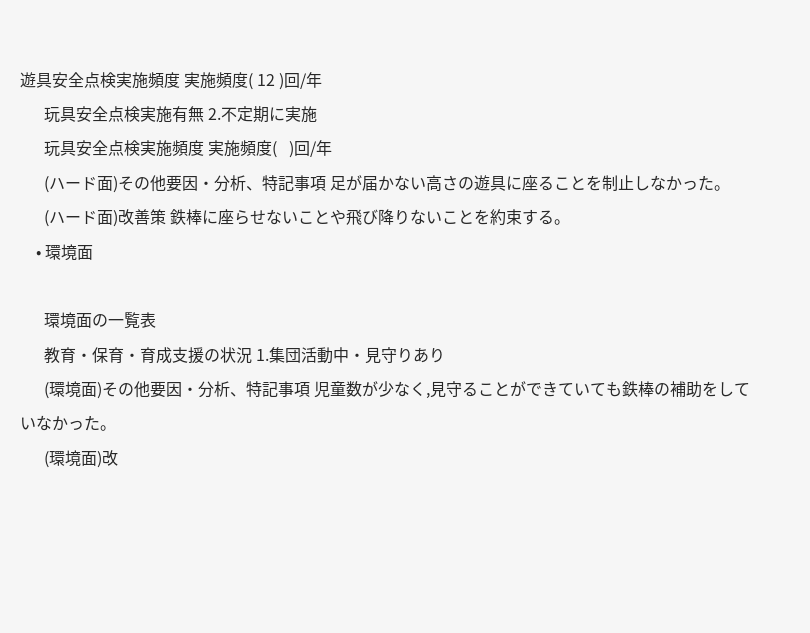遊具安全点検実施頻度 実施頻度( 12 )回/年
      玩具安全点検実施有無 2.不定期に実施
      玩具安全点検実施頻度 実施頻度(   )回/年
      (ハード面)その他要因・分析、特記事項 足が届かない高さの遊具に座ることを制止しなかった。
      (ハード面)改善策 鉄棒に座らせないことや飛び降りないことを約束する。
    • 環境面

      環境面の一覧表
      教育・保育・育成支援の状況 1.集団活動中・見守りあり
      (環境面)その他要因・分析、特記事項 児童数が少なく,見守ることができていても鉄棒の補助をしていなかった。
      (環境面)改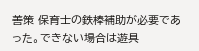善策 保育士の鉄棒補助が必要であった。できない場合は遊具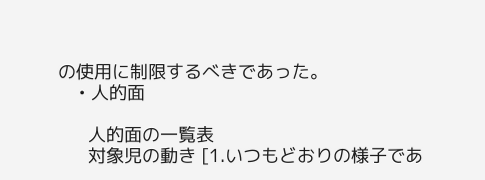の使用に制限するべきであった。
    • 人的面

      人的面の一覧表
      対象児の動き [1.いつもどおりの様子であ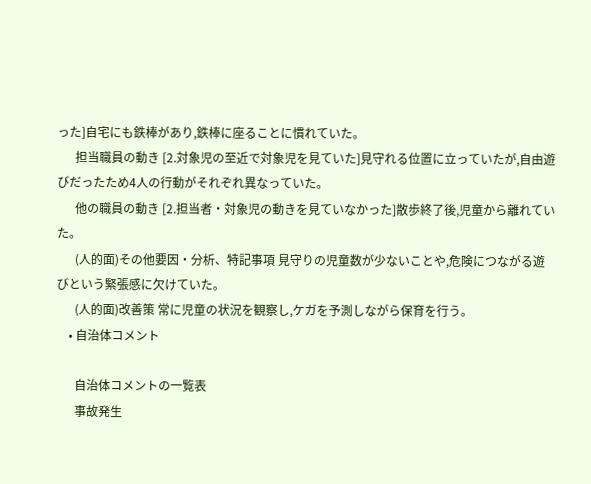った]自宅にも鉄棒があり,鉄棒に座ることに慣れていた。
      担当職員の動き [2.対象児の至近で対象児を見ていた]見守れる位置に立っていたが,自由遊びだったため4人の行動がそれぞれ異なっていた。
      他の職員の動き [2.担当者・対象児の動きを見ていなかった]散歩終了後,児童から離れていた。
      (人的面)その他要因・分析、特記事項 見守りの児童数が少ないことや,危険につながる遊びという緊張感に欠けていた。
      (人的面)改善策 常に児童の状況を観察し,ケガを予測しながら保育を行う。
    • 自治体コメント

      自治体コメントの一覧表
      事故発生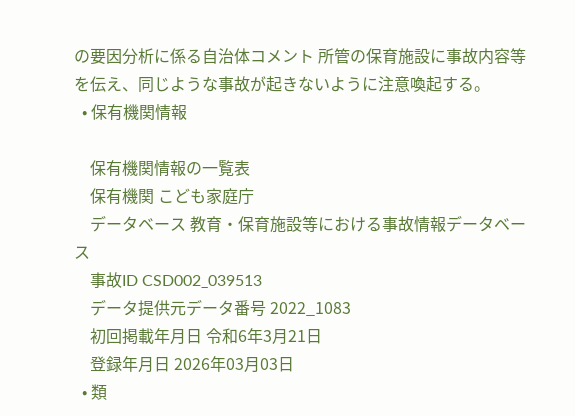の要因分析に係る自治体コメント 所管の保育施設に事故内容等を伝え、同じような事故が起きないように注意喚起する。
  • 保有機関情報

    保有機関情報の一覧表
    保有機関 こども家庭庁
    データベース 教育・保育施設等における事故情報データベース
    事故ID CSD002_039513
    データ提供元データ番号 2022_1083
    初回掲載年月日 令和6年3月21日
    登録年月日 2026年03月03日
  • 類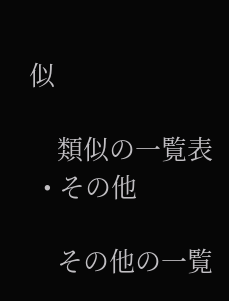似

    類似の一覧表
  • その他

    その他の一覧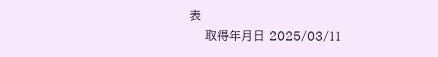表
    取得年月日 2025/03/11